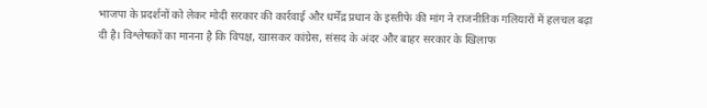भाजपा के प्रदर्शनों को लेकर मोदी सरकार की कार्रवाई और धर्मेंद्र प्रधान के इस्तीफे की मांग ने राजनीतिक गलियारों में हलचल बढ़ा दी है। विश्लेषकों का मानना है कि विपक्ष, खासकर कांग्रेस, संसद के अंदर और बाहर सरकार के खिलाफ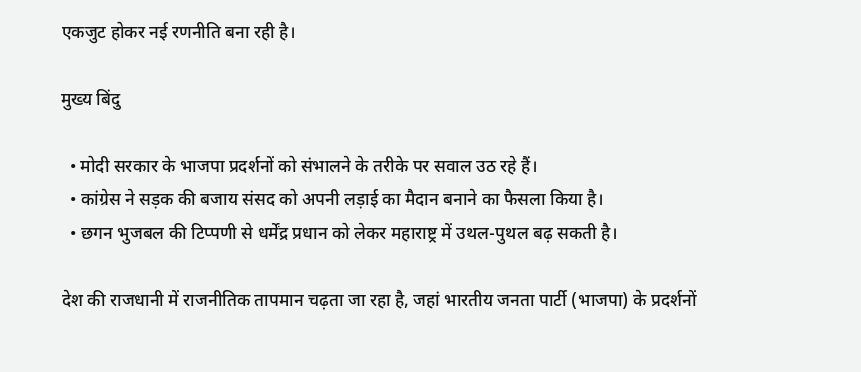एकजुट होकर नई रणनीति बना रही है।

मुख्य बिंदु

  • मोदी सरकार के भाजपा प्रदर्शनों को संभालने के तरीके पर सवाल उठ रहे हैं।
  • कांग्रेस ने सड़क की बजाय संसद को अपनी लड़ाई का मैदान बनाने का फैसला किया है।
  • छगन भुजबल की टिप्पणी से धर्मेंद्र प्रधान को लेकर महाराष्ट्र में उथल-पुथल बढ़ सकती है।

देश की राजधानी में राजनीतिक तापमान चढ़ता जा रहा है, जहां भारतीय जनता पार्टी (भाजपा) के प्रदर्शनों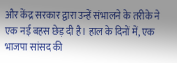और केंद्र सरकार द्वारा उन्हें संभालने के तरीके ने एक नई बहस छेड़ दी है। हाल के दिनों में, एक भाजपा सांसद की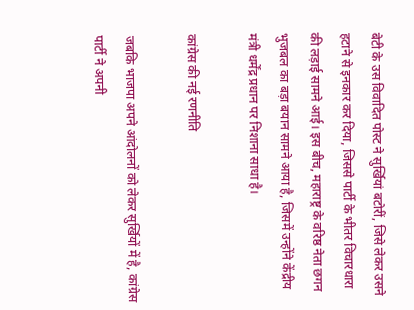बेटी के उस विवादित पोस्ट ने सुर्खियां बटोरीं, जिसे लेकर उसने हटाने से इनकार कर दिया, जिससे पार्टी के भीतर विचारधारा की लड़ाई सामने आई। इस बीच, महाराष्ट्र के वरिष्ठ नेता छगन भुजबल का बड़ा बयान सामने आया है, जिसमें उन्होंने केंद्रीय मंत्री धर्मेंद्र प्रधान पर निशाना साधा है।

कांग्रेस की नई रणनीति

जबकि भाजपा अपने आंदोलनों को लेकर सुर्खियों में है, कांग्रेस पार्टी ने अपनी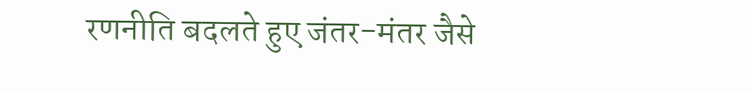रणनीति बदलते हुए जंतर-मंतर जैसे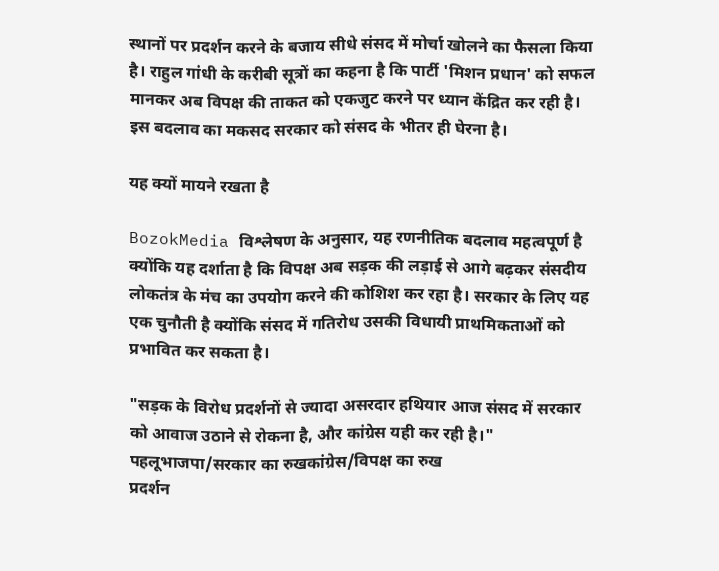स्थानों पर प्रदर्शन करने के बजाय सीधे संसद में मोर्चा खोलने का फैसला किया है। राहुल गांधी के करीबी सूत्रों का कहना है कि पार्टी 'मिशन प्रधान' को सफल मानकर अब विपक्ष की ताकत को एकजुट करने पर ध्यान केंद्रित कर रही है। इस बदलाव का मकसद सरकार को संसद के भीतर ही घेरना है।

यह क्यों मायने रखता है

BozokMedia विश्लेषण के अनुसार, यह रणनीतिक बदलाव महत्वपूर्ण है क्योंकि यह दर्शाता है कि विपक्ष अब सड़क की लड़ाई से आगे बढ़कर संसदीय लोकतंत्र के मंच का उपयोग करने की कोशिश कर रहा है। सरकार के लिए यह एक चुनौती है क्योंकि संसद में गतिरोध उसकी विधायी प्राथमिकताओं को प्रभावित कर सकता है।

"सड़क के विरोध प्रदर्शनों से ज्यादा असरदार हथियार आज संसद में सरकार को आवाज उठाने से रोकना है, और कांग्रेस यही कर रही है।"
पहलूभाजपा/सरकार का रुखकांग्रेस/विपक्ष का रुख
प्रदर्शन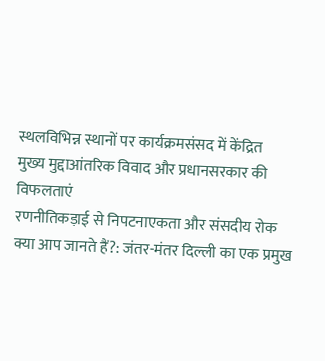स्थलविभिन्न स्थानों पर कार्यक्रमसंसद में केंद्रित
मुख्य मुद्दाआंतरिक विवाद और प्रधानसरकार की विफलताएं
रणनीतिकड़ाई से निपटनाएकता और संसदीय रोक
क्या आप जानते हैं?: जंतर-मंतर दिल्ली का एक प्रमुख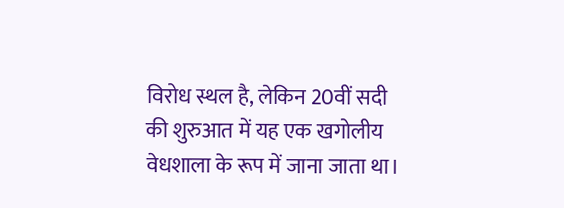विरोध स्थल है, लेकिन 20वीं सदी की शुरुआत में यह एक खगोलीय वेधशाला के रूप में जाना जाता था।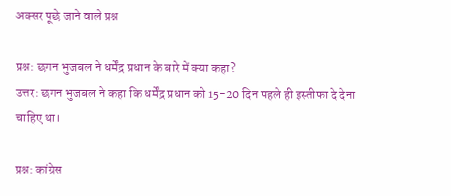अक्सर पूछे जाने वाले प्रश्न

प्रश्न: छगन भुजबल ने धर्मेंद्र प्रधान के बारे में क्या कहा?
उत्तर: छगन भुजबल ने कहा कि धर्मेंद्र प्रधान को 15-20 दिन पहले ही इस्तीफा दे देना चाहिए था।

प्रश्न: कांग्रेस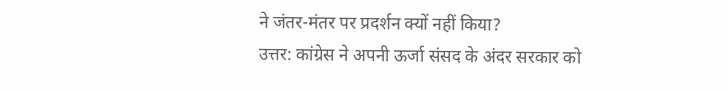ने जंतर-मंतर पर प्रदर्शन क्यों नहीं किया?
उत्तर: कांग्रेस ने अपनी ऊर्जा संसद के अंदर सरकार को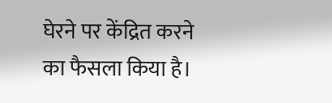घेरने पर केंद्रित करने का फैसला किया है।